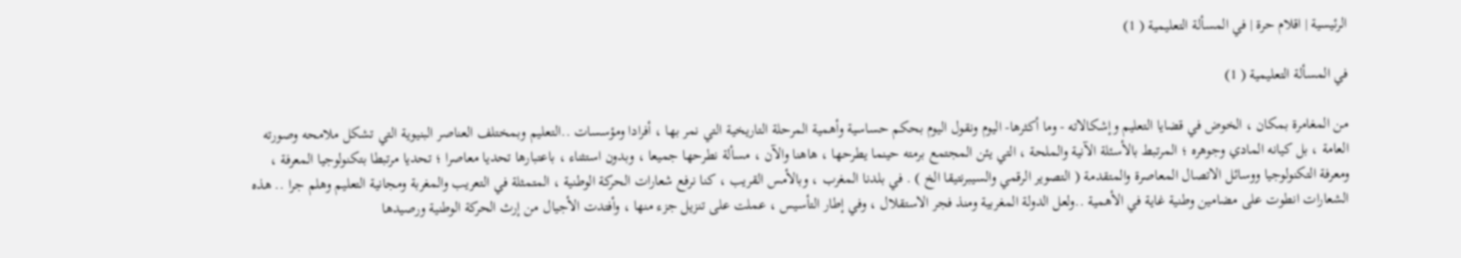الرئيسية | اقلام حرة | في المسألة التعليمية ( 1)

في المسألة التعليمية ( 1)

من المغامرة بمكان ، الخوض في قضايا التعليم وإشكالاته - وما أكثرها- اليوم ونقول اليوم بحكم حساسية وأهمية المرحلة التاريخية التي نمر بها ، أفرادا ومؤسسات ..التعليم وبمختلف العناصر البنيوية التي تشكل ملامحه وصورته العامة ، بل كيانه المادي وجوهره ؛ المرتبط بالأسئلة الآنية والملحة ، التي يئن المجتمع برمته حينما يطرحها ، هاهنا والآن ، مسألة نطرحها جميعا ، وبدون استثناء ، باعتبارها تحديا معاصرا ؛ تحديا مرتبطا بتكنولوجيا المعرفة ، ومعرفة التكنولوجيا ووسائل الاتصال المعاصرة والمتقدمة ( التصوير الرقمي والسيبرنتيقا الخ ) . في بلدنا المغرب ، وبالأمس القريب ، كنا نرفع شعارات الحركة الوطنية ، المتمثلة في التعريب والمغربة ومجانية التعليم وهلم جرا .. هذه الشعارات انطوت على مضامين وطنية غاية في الأهمية ..ولعل الدولة المغربية ومنذ فجر الاستقلال ، وفي إطار التأسيس ، عملت على تنزيل جزء منها ، وأفتدت الأجيال من إرث الحركة الوطنية ورصيدها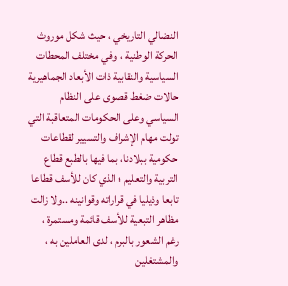النضالي التاريخي ، حيث شكل موروث الحركة الوطنية ، وفي مختلف المحطات السياسية والنقابية ذات الأبعاد الجماهيرية حالات ضغط قصوى على النظام السياسي وعلى الحكومات المتعاقبة التي تولت مهام الإشراف والتسيير لقطاعات حكومية ببلادنا، بما فيها بالطبع قطاع التربية والتعليم ؛ الذي كان للأسف قطاعا تابعا وذيليا في قراراته وقوانينه ..ولا زالت مظاهر التبعية للأسف قائمة ومستمرة ، رغم الشعور بالبرم ، لدى العاملين به ، والمشتغلين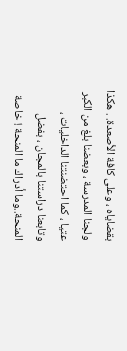بقضاياه ، وعلى كافة الأصعدة. . هكذا ولجنا المدرسة ، وبعضنا بلغ من الكبر عتيا ، كما احتضنتنا الداخليات ، وتابعنا دراستنا بالمجان ، بفضل المنحة..وما أدراك ما المنحة ! خاصة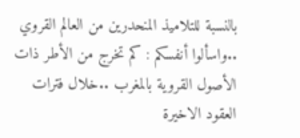بالنسبة للتلاميذ المنحدرين من العالم القروي ..واسألوا أنفسكم : كم تخرج من الأطر ذات الأصول القروية بالمغرب ..خلال فترات العقود الاخيرة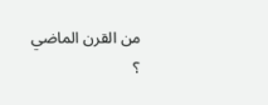من القرن الماضي ؟